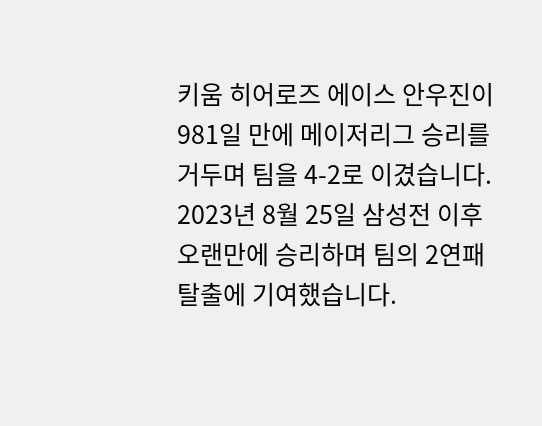키움 히어로즈 에이스 안우진이 981일 만에 메이저리그 승리를 거두며 팀을 4-2로 이겼습니다. 2023년 8월 25일 삼성전 이후 오랜만에 승리하며 팀의 2연패 탈출에 기여했습니다.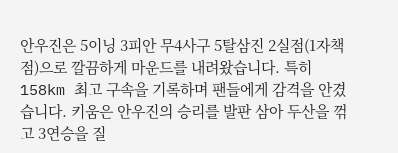안우진은 5이닝 3피안 무4사구 5탈삼진 2실점(1자책점)으로 깔끔하게 마운드를 내려왔습니다. 특히 158km 최고 구속을 기록하며 팬들에게 감격을 안겼습니다. 키움은 안우진의 승리를 발판 삼아 두산을 꺾고 3연승을 질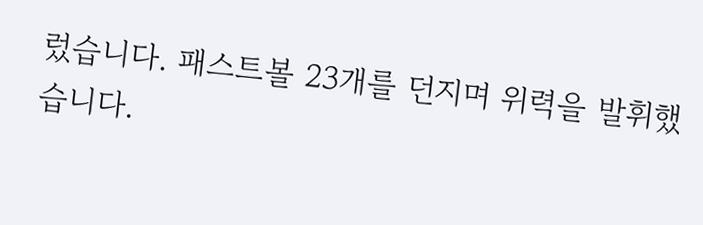렀습니다. 패스트볼 23개를 던지며 위력을 발휘했습니다.